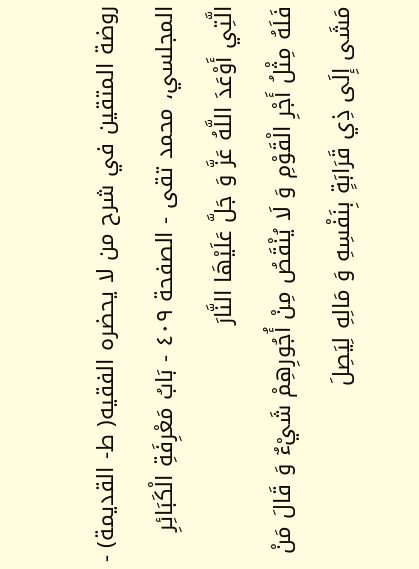روضة المتقين في شرح من لا يحضره الفقيه( ط- القديمة) - المجلسي، محمد تقى - الصفحة ٤٠٩ - بَابُ مَعْرِفَةِ الْكَبَائِرِ الَّتِي أَوْعَدَ اللَّهُ عَزَّ وَ جَلَّ عَلَيْهَا النَّارَ
فَلَهُ مِثْلُ أَجْرِ الْقَوْمِ وَ لَا يُنْقَصُ مِنْ أُجُورِهِمْ شَيْءٌ وَ قَالَ مَنْ مَشَى إِلَى ذِي قَرَابَةٍ بِنَفْسِهِ وَ مَالِهِ لِيَصِلَ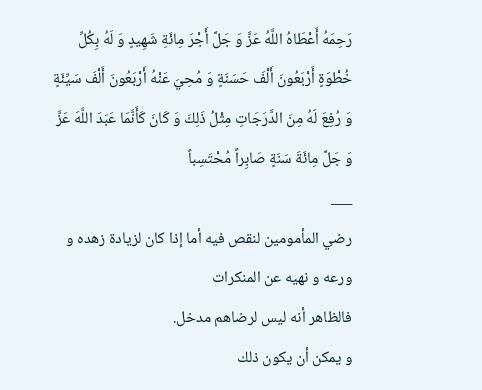رَحِمَهُ أَعْطَاهُ اللَّهُ عَزَّ وَ جَلَّ أَجْرَ مِائَةِ شَهِيدٍ وَ لَهُ بِكُلِّ خُطْوَةٍ أَرْبَعُونَ أَلْفَ حَسَنَةٍ وَ مُحِيَ عَنْهُ أَرْبَعُونَ أَلْفَ سَيِّئَةٍ وَ رُفِعَ لَهُ مِنَ الدَّرَجَاتِ مِثْلُ ذَلِكَ وَ كَانَ كَأَنَّمَا عَبَدَ اللَّهَ عَزَّ وَ جَلَّ مِائَةَ سَنَةٍ صَابِراً مُحْتَسِباً
___
رضي المأمومين لنقص فيه أما إذا كان لزيادة زهده و ورعه و نهيه عن المنكرات
فالظاهر أنه ليس لرضاهم مدخل.
و يمكن أن يكون ذلك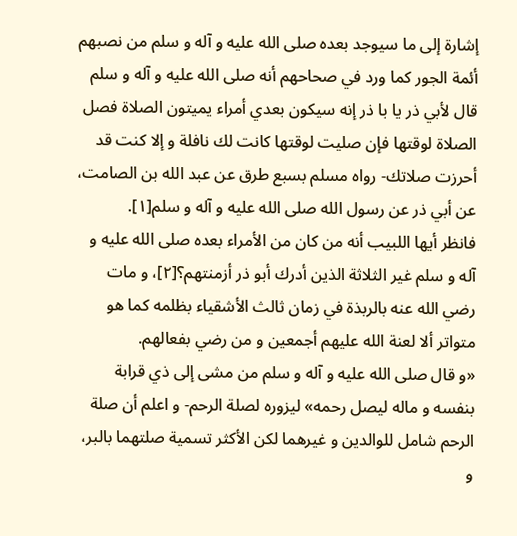إشارة إلى ما سيوجد بعده صلى الله عليه و آله و سلم من نصبهم أئمة الجور كما ورد في صحاحهم أنه صلى الله عليه و آله و سلم قال لأبي ذر يا با ذر إنه سيكون بعدي أمراء يميتون الصلاة فصل الصلاة لوقتها فإن صليت لوقتها كانت لك نافلة و إلا كنت قد أحرزت صلاتك- رواه مسلم بسبع طرق عن عبد الله بن الصامت، عن أبي ذر عن رسول الله صلى الله عليه و آله و سلم[١].
فانظر أيها اللبيب أنه من كان من الأمراء بعده صلى الله عليه و آله و سلم غير الثلاثة الذين أدرك أبو ذر أزمنتهم؟[٢]، و مات رضي الله عنه بالربذة في زمان ثالث الأشقياء بظلمه كما هو متواتر ألا لعنة الله عليهم أجمعين و من رضي بفعالهم.
«و قال صلى الله عليه و آله و سلم من مشى إلى ذي قرابة بنفسه و ماله ليصل رحمه» ليزوره لصلة الرحم- و اعلم أن صلة الرحم شامل للوالدين و غيرهما لكن الأكثر تسمية صلتهما بالبر، و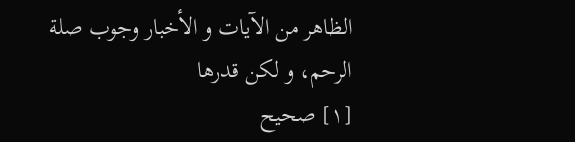الظاهر من الآيات و الأخبار وجوب صلة الرحم، و لكن قدرها
[١] صحيح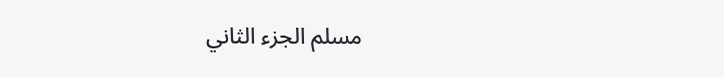مسلم الجزء الثاني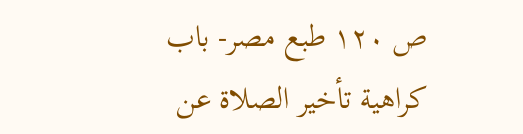ص ١٢٠ طبع مصر- باب كراهية تأخير الصلاة عن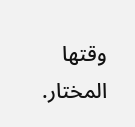وقتها المختار.